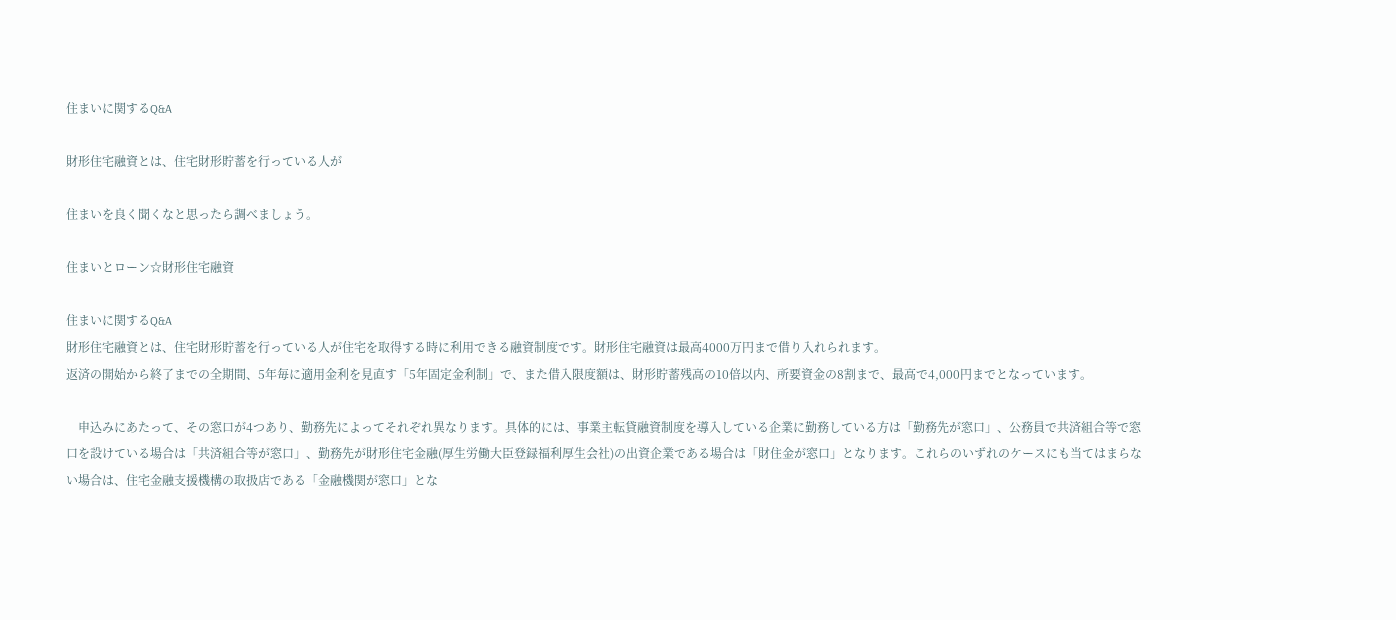住まいに関するQ&A

財形住宅融資とは、住宅財形貯蓄を行っている人が

住まいを良く聞くなと思ったら調べましょう。

住まいとローン☆財形住宅融資

住まいに関するQ&A
財形住宅融資とは、住宅財形貯蓄を行っている人が住宅を取得する時に利用できる融資制度です。財形住宅融資は最高4000万円まで借り入れられます。
返済の開始から終了までの全期間、5年毎に適用金利を見直す「5年固定金利制」で、また借入限度額は、財形貯蓄残高の10倍以内、所要資金の8割まで、最高で4,000円までとなっています。

    申込みにあたって、その窓口が4つあり、勤務先によってそれぞれ異なります。具体的には、事業主転貸融資制度を導入している企業に勤務している方は「勤務先が窓口」、公務員で共済組合等で窓口を設けている場合は「共済組合等が窓口」、勤務先が財形住宅金融(厚生労働大臣登録福利厚生会社)の出資企業である場合は「財住金が窓口」となります。これらのいずれのケースにも当てはまらない場合は、住宅金融支援機構の取扱店である「金融機関が窓口」とな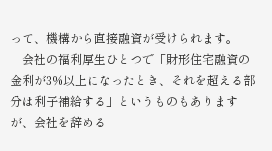って、機構から直接融資が受けられます。
    会社の福利厚生ひとつで「財形住宅融資の金利が3%以上になったとき、それを超える部分は利子補給する」というものもありますが、会社を辞める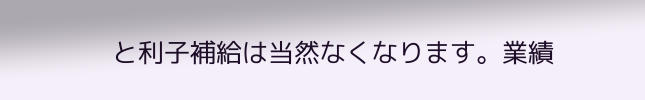と利子補給は当然なくなります。業績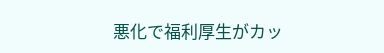悪化で福利厚生がカッ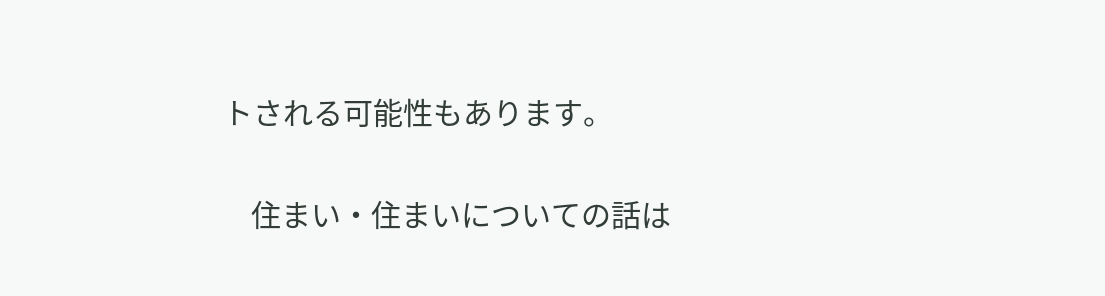トされる可能性もあります。

    住まい・住まいについての話は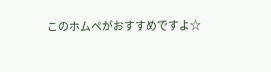このホムペがおすすめですよ☆